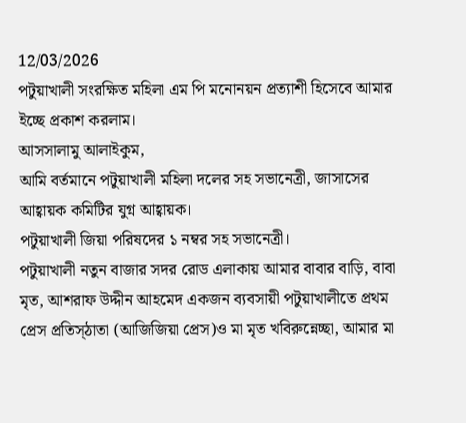12/03/2026
পটুয়াখালী সংরক্ষিত মহিলা এম পি মনোনয়ন প্রত্যাশী হিসেবে আমার ইচ্ছে প্রকাশ করলাম।
আসসালামু আলাইকুম,
আমি বর্তমানে পটুয়াখালী মহিলা দলের সহ সভানেত্রী, জাসাসের আহ্বায়ক কমিটির যুগ্ন আহ্বায়ক।
পটুয়াখালী জিয়া পরিষদের ১ নম্বর সহ সভানেত্রী।
পটুয়াখালী নতুন বাজার সদর রোড এলাকায় আমার বাবার বাড়ি, বাবা মৃত, আশরাফ উদ্দীন আহমেদ একজন ব্যবসায়ী পটুয়াখালীতে প্রথম প্রেস প্রতিস্ঠাতা (আজিজিয়া প্রেস)ও মা মৃত খবিরুন্নেচ্ছা, আমার মা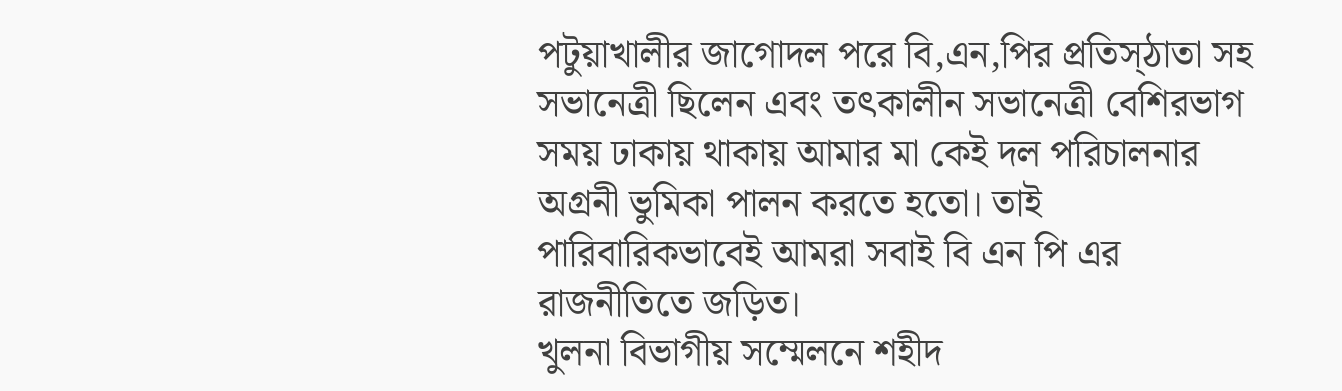পটুয়াখালীর জাগোদল পরে বি,এন,পির প্রতিস্ঠাতা সহ সভানেত্রী ছিলেন এবং তৎকালীন সভানেত্রী বেশিরভাগ সময় ঢাকায় থাকায় আমার মা কেই দল পরিচালনার অগ্রনী ভুমিকা পালন করতে হতো। তাই পারিবারিকভাবেই আমরা সবাই বি এন পি এর রাজনীতিতে জড়িত।
খুলনা বিভাগীয় সম্মেলনে শহীদ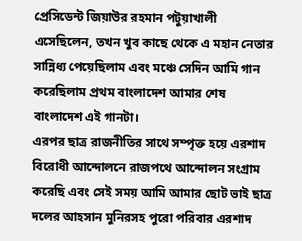প্রেসিডেন্ট জিয়াউর রহমান পটুয়াখালী এসেছিলেন, তখন খুব কাছে থেকে এ মহান নেতার সান্নিধ্য পেয়েছিলাম এবং মঞ্চে সেদিন আমি গান করেছিলাম প্রথম বাংলাদেশ আমার শেষ বাংলাদেশ এই গানটা।
এরপর ছাত্র রাজনীতির সাথে সম্পৃক্ত হয়ে এরশাদ বিরোধী আন্দোলনে রাজপথে আন্দোলন সংগ্রাম করেছি এবং সেই সময় আমি আমার ছোট ভাই ছাত্র দলের আহসান মুনিরসহ পুরো পরিবার এরশাদ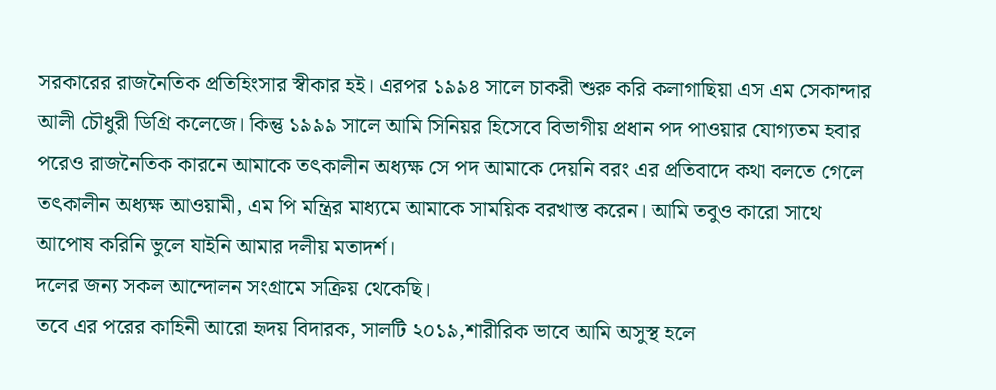সরকারের রাজনৈতিক প্রতিহিংসার স্বীকার হই। এরপর ১৯৯৪ সালে চাকরী শুরু করি কলাগাছিয়া এস এম সেকান্দার আলী চৌধুরী ডিগ্রি কলেজে। কিন্তু ১৯৯৯ সালে আমি সিনিয়র হিসেবে বিভাগীয় প্রধান পদ পাওয়ার যোগ্যতম হবার পরেও রাজনৈতিক কারনে আমাকে তৎকালীন অধ্যক্ষ সে পদ আমাকে দেয়নি বরং এর প্রতিবাদে কথা বলতে গেলে তৎকালীন অধ্যক্ষ আওয়ামী, এম পি মন্ত্রির মাধ্যমে আমাকে সাময়িক বরখাস্ত করেন। আমি তবুও কারো সাথে আপোষ করিনি ভুলে যাইনি আমার দলীয় মতাদর্শ।
দলের জন্য সকল আন্দোলন সংগ্রামে সক্রিয় থেকেছি।
তবে এর পরের কাহিনী আরো হৃদয় বিদারক, সালটি ২০১৯,শারীরিক ভাবে আমি অসুস্থ হলে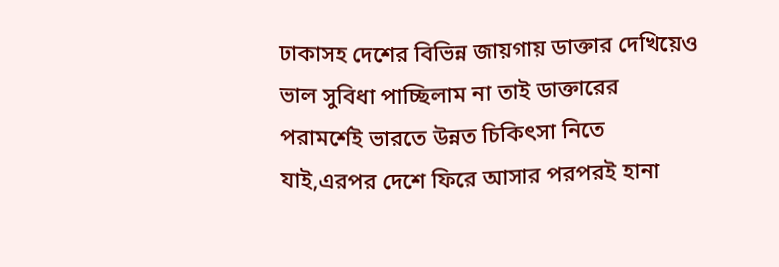ঢাকাসহ দেশের বিভিন্ন জায়গায় ডাক্তার দেখিয়েও ভাল সুবিধা পাচ্ছিলাম না তাই ডাক্তারের পরামর্শেই ভারতে উন্নত চিকিৎসা নিতে যাই,এরপর দেশে ফিরে আসার পরপরই হানা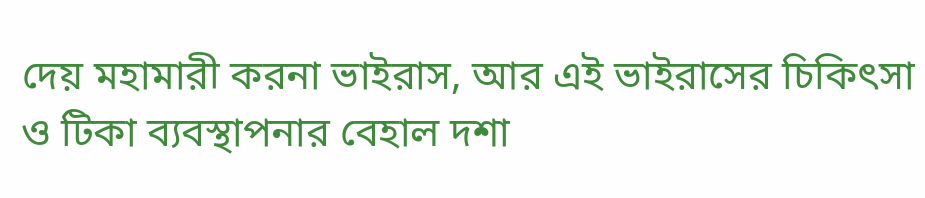দেয় মহামারী করনা ভাইরাস, আর এই ভাইরাসের চিকিৎসা ও টিকা ব্যবস্থাপনার বেহাল দশা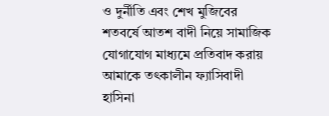ও দুর্নীতি এবং শেখ মুজিবের শতবর্ষে আতশ বাদী নিয়ে সামাজিক যোগাযোগ মাধ্যমে প্রতিবাদ করায় আমাকে তৎকালীন ফ্যাসিবাদী হাসিনা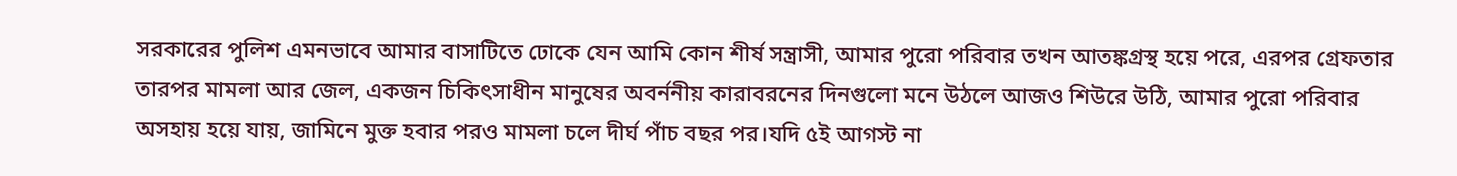সরকারের পুলিশ এমনভাবে আমার বাসাটিতে ঢোকে যেন আমি কোন শীর্ষ সন্ত্রাসী, আমার পুরো পরিবার তখন আতঙ্কগ্রস্থ হয়ে পরে, এরপর গ্রেফতার তারপর মামলা আর জেল, একজন চিকিৎসাধীন মানুষের অবর্ননীয় কারাবরনের দিনগুলো মনে উঠলে আজও শিউরে উঠি, আমার পুরো পরিবার অসহায় হয়ে যায়, জামিনে মুক্ত হবার পরও মামলা চলে দীর্ঘ পাঁচ বছর পর।যদি ৫ই আগস্ট না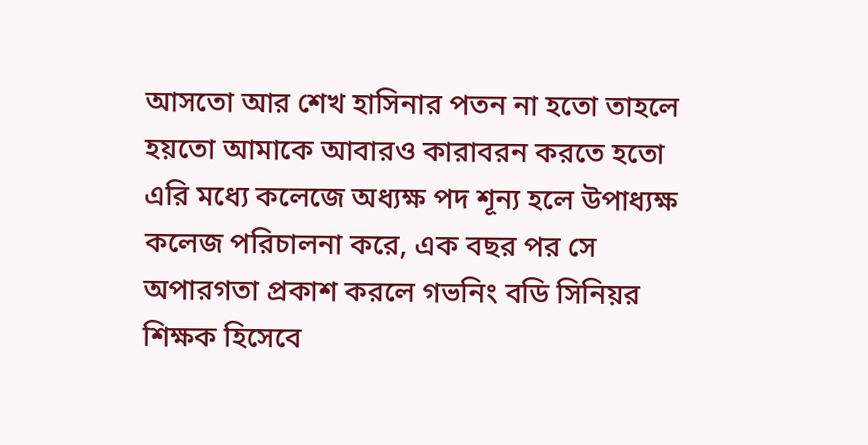আসতো আর শেখ হাসিনার পতন না হতো তাহলে হয়তো আমাকে আবারও কারাবরন করতে হতো
এরি মধ্যে কলেজে অধ্যক্ষ পদ শূন্য হলে উপাধ্যক্ষ কলেজ পরিচালনা করে, এক বছর পর সে অপারগতা প্রকাশ করলে গভনিং বডি সিনিয়র শিক্ষক হিসেবে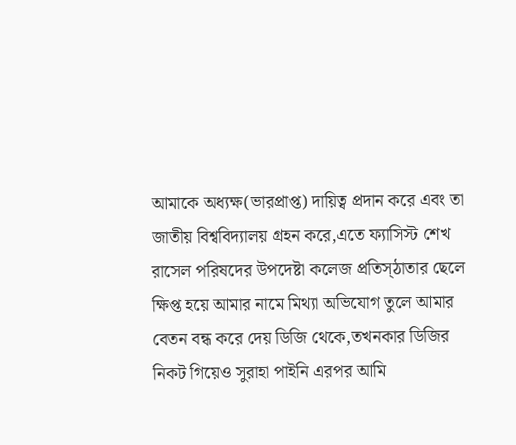আমাকে অধ্যক্ষ(ভারপ্রাপ্ত) দায়িত্ব প্রদান করে এবং তা জাতীয় বিশ্ববিদ্যালয় গ্রহন করে,এতে ফ্যাসিস্ট শেখ রাসেল পরিষদের উপদেষ্টা কলেজ প্রতিস্ঠাতার ছেলে ক্ষিপ্ত হয়ে আমার নামে মিথ্যা অভিযোগ তুলে আমার বেতন বন্ধ করে দেয় ডিজি থেকে,তখনকার ডিজির নিকট গিয়েও সুরাহা পাইনি এরপর আমি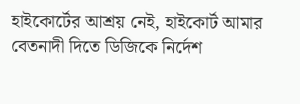হাইকোর্টের আশ্রয় নেই, হাইকোর্ট আমার বেতনাদী দিতে ডিজিকে নির্দেশ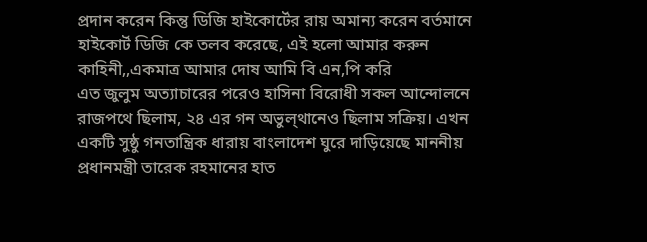প্রদান করেন কিন্তু ডিজি হাইকোর্টের রায় অমান্য করেন বর্তমানে হাইকোর্ট ডিজি কে তলব করেছে, এই হলো আমার করুন কাহিনী,,একমাত্র আমার দোষ আমি বি এন,পি করি
এত জুলুম অত্যাচারের পরেও হাসিনা বিরোধী সকল আন্দোলনে রাজপথে ছিলাম, ২৪ এর গন অভুল্থানেও ছিলাম সক্রিয়। এখন একটি সুষ্ঠু গনতান্ত্রিক ধারায় বাংলাদেশ ঘুরে দাড়িয়েছে মাননীয়
প্রধানমন্ত্রী তারেক রহমানের হাত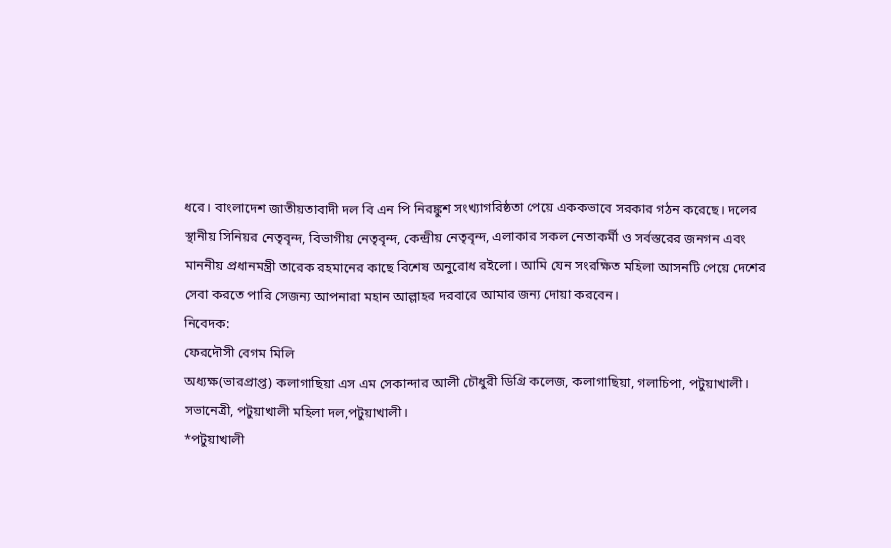ধরে। বাংলাদেশ জাতীয়তাবাদী দল বি এন পি নিরঙ্কুশ সংখ্যাগরিষ্ঠতা পেয়ে এককভাবে সরকার গঠন করেছে। দলের স্থানীয় সিনিয়র নেতৃবৃন্দ, বিভাগীয় নেতৃবৃন্দ, কেন্দ্রীয় নেতৃবৃন্দ, এলাকার সকল নেতাকর্মী ও সর্বস্তরের জনগন এবং মাননীয় প্রধানমন্ত্রী তারেক রহমানের কাছে বিশেষ অনুরোধ রইলো। আমি যেন সংরক্ষিত মহিলা আসনটি পেয়ে দেশের সেবা করতে পারি সেজন্য আপনারা মহান আল্লাহর দরবারে আমার জন্য দোয়া করবেন।
নিবেদক:
ফেরদৌসী বেগম মিলি
অধ্যক্ষ(ভারপ্রাপ্ত) কলাগাছিয়া এস এম সেকান্দার আলী চৌধুরী ডিগ্রি কলেজ, কলাগাছিয়া, গলাচিপা, পটুয়াখালী।
সভানেত্রী, পটুয়াখালী মহিলা দল,পটুয়াখালী।
*পটুয়াখালী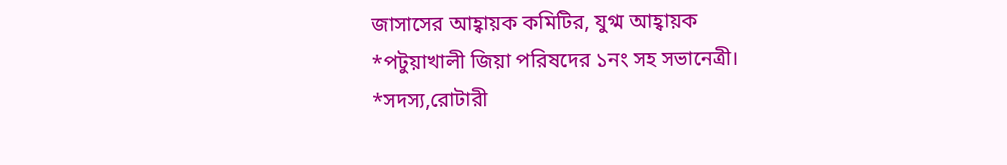জাসাসের আহ্বায়ক কমিটির, যুগ্ম আহ্বায়ক
*পটুয়াখালী জিয়া পরিষদের ১নং সহ সভানেত্রী।
*সদস্য,রোটারী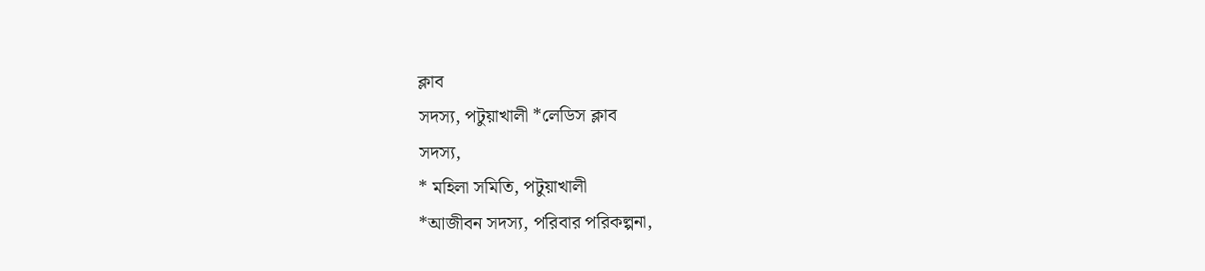ক্লাব
সদস্য, পটুয়াখালী *লেডিস ক্লাব
সদস্য,
* মহিলা সমিতি, পটুয়াখালী
*আজীবন সদস্য, পরিবার পরিকল্পনা,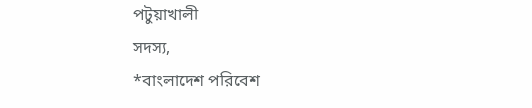পটুয়াখালী
সদস্য,
*বাংলাদেশ পরিবেশ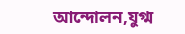আন্দোলন,যুগ্ম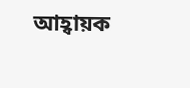আহ্বায়ক